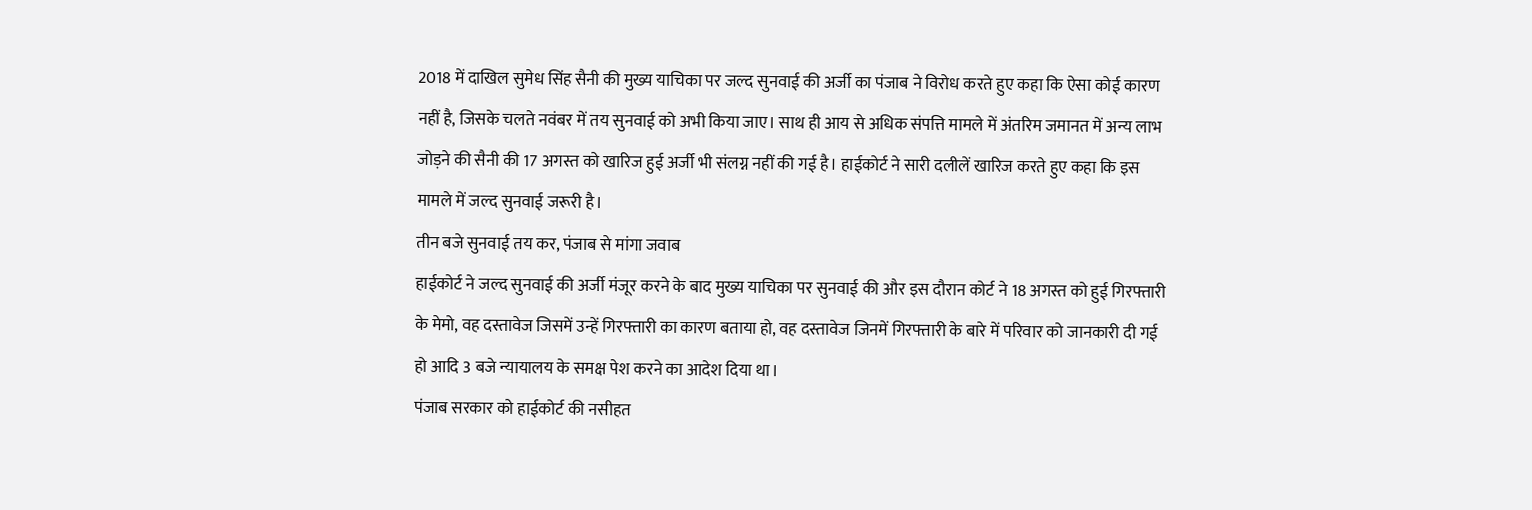2018 में दाखिल सुमेध सिंह सैनी की मुख्य याचिका पर जल्द सुनवाई की अर्जी का पंजाब ने विरोध करते हुए कहा कि ऐसा कोई कारण नहीं है, जिसके चलते नवंबर में तय सुनवाई को अभी किया जाए। साथ ही आय से अधिक संपत्ति मामले में अंतरिम जमानत में अन्य लाभ जोड़ने की सैनी की 17 अगस्त को खारिज हुई अर्जी भी संलग्न नहीं की गई है। हाईकोर्ट ने सारी दलीलें खारिज करते हुए कहा कि इस मामले में जल्द सुनवाई जरूरी है।
तीन बजे सुनवाई तय कर, पंजाब से मांगा जवाब
हाईकोर्ट ने जल्द सुनवाई की अर्जी मंजूर करने के बाद मुख्य याचिका पर सुनवाई की और इस दौरान कोर्ट ने 18 अगस्त को हुई गिरफ्तारी के मेमो, वह दस्तावेज जिसमें उन्हें गिरफ्तारी का कारण बताया हो, वह दस्तावेज जिनमें गिरफ्तारी के बारे में परिवार को जानकारी दी गई हो आदि 3 बजे न्यायालय के समक्ष पेश करने का आदेश दिया था।
पंजाब सरकार को हाईकोर्ट की नसीहत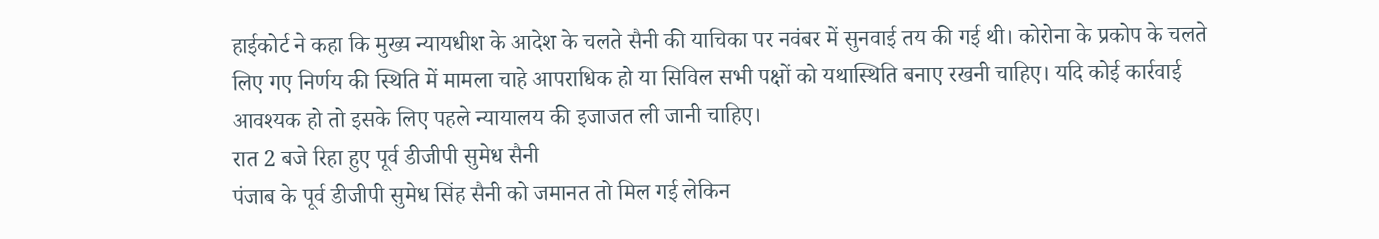हाईकोर्ट ने कहा कि मुख्य न्यायधीश के आदेश के चलते सैनी की याचिका पर नवंबर में सुनवाई तय की गई थी। कोरोना के प्रकोप के चलते लिए गए निर्णय की स्थिति में मामला चाहे आपराधिक हो या सिविल सभी पक्षों को यथास्थिति बनाए रखनी चाहिए। यदि कोई कार्रवाई आवश्यक हो तो इसके लिए पहले न्यायालय की इजाजत ली जानी चाहिए।
रात 2 बजे रिहा हुए पूर्व डीजीपी सुमेध सैनी
पंजाब के पूर्व डीजीपी सुमेध सिंह सैनी को जमानत तो मिल गई लेकिन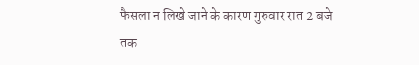फैसला न लिखे जाने के कारण गुरुवार रात 2 बजे तक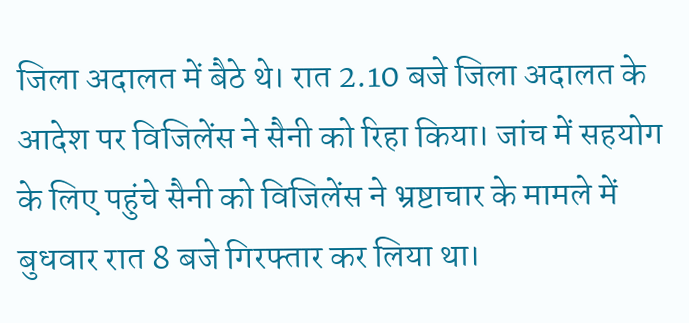जिला अदालत में बैठे थे। रात 2.10 बजे जिला अदालत के आदेश पर विजिलेंस ने सैनी को रिहा किया। जांच में सहयोग के लिए पहुंचे सैनी को विजिलेंस ने भ्रष्टाचार के मामले में बुधवार रात 8 बजे गिरफ्तार कर लिया था।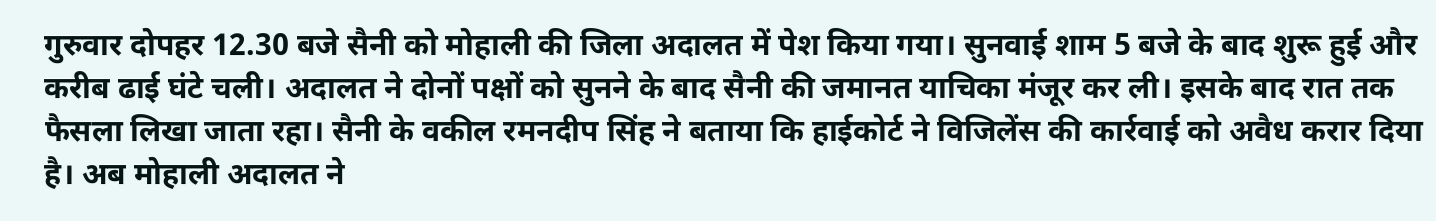गुरुवार दोपहर 12.30 बजे सैनी को मोहाली की जिला अदालत में पेश किया गया। सुनवाई शाम 5 बजे के बाद शुरू हुई और करीब ढाई घंटे चली। अदालत ने दोनों पक्षों को सुनने के बाद सैनी की जमानत याचिका मंजूर कर ली। इसके बाद रात तक फैसला लिखा जाता रहा। सैनी के वकील रमनदीप सिंह ने बताया कि हाईकोर्ट ने विजिलेंस की कार्रवाई को अवैध करार दिया है। अब मोहाली अदालत ने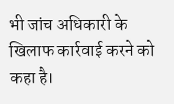भी जांच अधिकारी के खिलाफ कार्रवाई करने को कहा है।